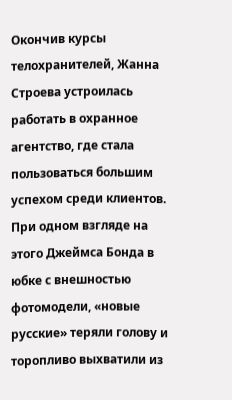Окончив курсы телохранителей, Жанна Строева устроилась работать в охранное агентство, где стала пользоваться большим успехом среди клиентов. При одном взгляде на этого Джеймса Бонда в юбке с внешностью фотомодели, «новые русские» теряли голову и торопливо выхватили из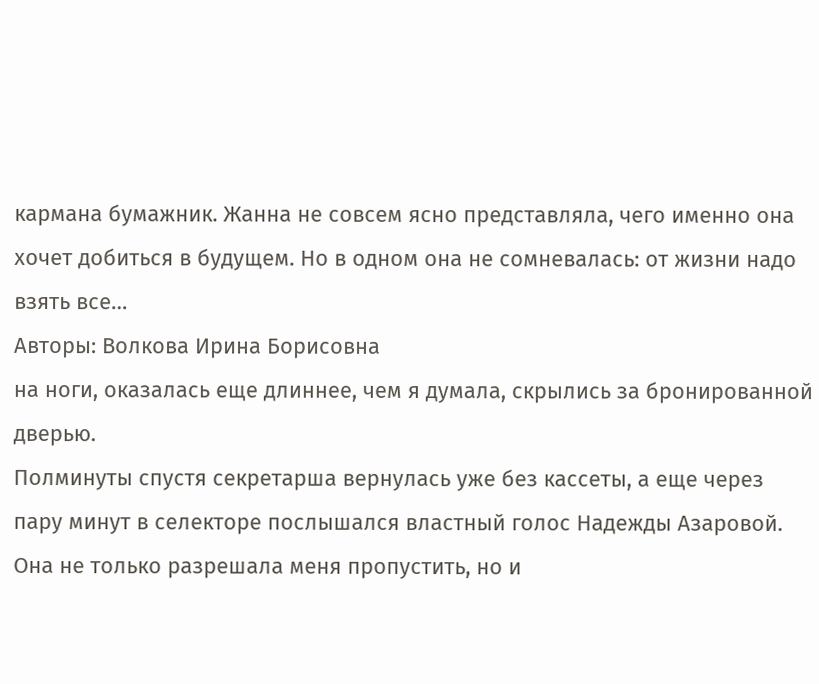кармана бумажник. Жанна не совсем ясно представляла, чего именно она хочет добиться в будущем. Но в одном она не сомневалась: от жизни надо взять все…
Авторы: Волкова Ирина Борисовна
на ноги, оказалась еще длиннее, чем я думала, скрылись за бронированной дверью.
Полминуты спустя секретарша вернулась уже без кассеты, а еще через пару минут в селекторе послышался властный голос Надежды Азаровой. Она не только разрешала меня пропустить, но и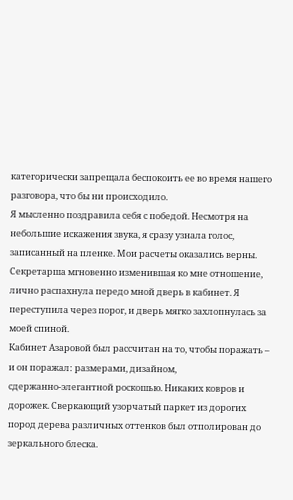категорически запрещала беспокоить ее во время нашего разговора, что бы ни происходило.
Я мысленно поздравила себя с победой. Несмотря на небольшие искажения звука, я сразу узнала голос, записанный на пленке. Мои расчеты оказались верны.
Секретарша мгновенно изменившая ко мне отношение, лично распахнула передо мной дверь в кабинет. Я переступила через порог, и дверь мягко захлопнулась за моей спиной.
Кабинет Азаровой был рассчитан на то, чтобы поражать – и он поражал: размерами, дизайном, сдержанно‑элегантной роскошью. Никаких ковров и дорожек. Сверкающий узорчатый паркет из дорогих пород дерева различных оттенков был отполирован до зеркального блеска.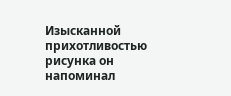Изысканной прихотливостью рисунка он напоминал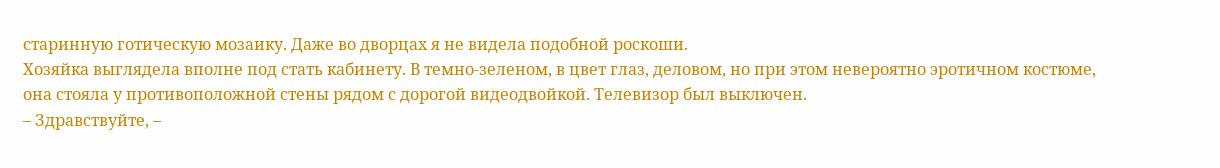старинную готическую мозаику. Даже во дворцах я не видела подобной роскоши.
Хозяйка выглядела вполне под стать кабинету. В темно‑зеленом, в цвет глаз, деловом, но при этом невероятно эротичном костюме, она стояла у противоположной стены рядом с дорогой видеодвойкой. Телевизор был выключен.
– Здравствуйте, –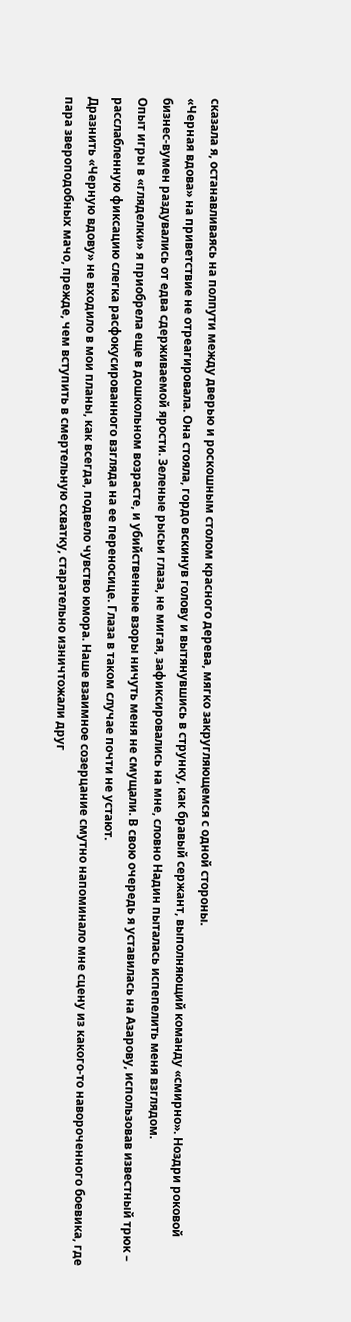сказала я, останавливаясь на полпути между дверью и роскошным столом красного дерева, мягко закругляющемся с одной стороны.
«Черная вдова» на приветствие не отреагировала. Она стояла, гордо вскинув голову и вытянувшись в струнку, как бравый сержант, выполняющий команду «смирно». Ноздри роковой бизнес‑вумен раздувались от едва сдерживаемой ярости. Зеленые рысьи глаза, не мигая, зафиксировались на мне, словно Надин пыталась испепелить меня взглядом.
Опыт игры в «гляделки» я приобрела еще в дошкольном возрасте, и убийственные взоры ничуть меня не смущали. В свою очередь я уставилась на Азарову, использовав известный трюк – расслабленную фиксацию слегка расфокусированного взгляда на ее переносице. Глаза в таком случае почти не устают.
Дразнить «Черную вдову» не входило в мои планы, как всегда, подвело чувство юмора. Наше взаимное созерцание смутно напоминало мне сцену из какого‑то навороченного боевика, где пара звероподобных мачо, прежде, чем вступить в смертельную схватку, старательно изничтожали друг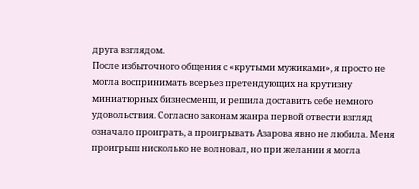друга взглядом.
После избыточного общения с «крутыми мужиками», я просто не могла воспринимать всерьез претендующих на крутизну миниатюрных бизнесменш, и решила доставить себе немного удовольствия. Согласно законам жанра первой отвести взгляд означало проиграть, а проигрывать Азарова явно не любила. Меня проигрыш нисколько не волновал, но при желании я могла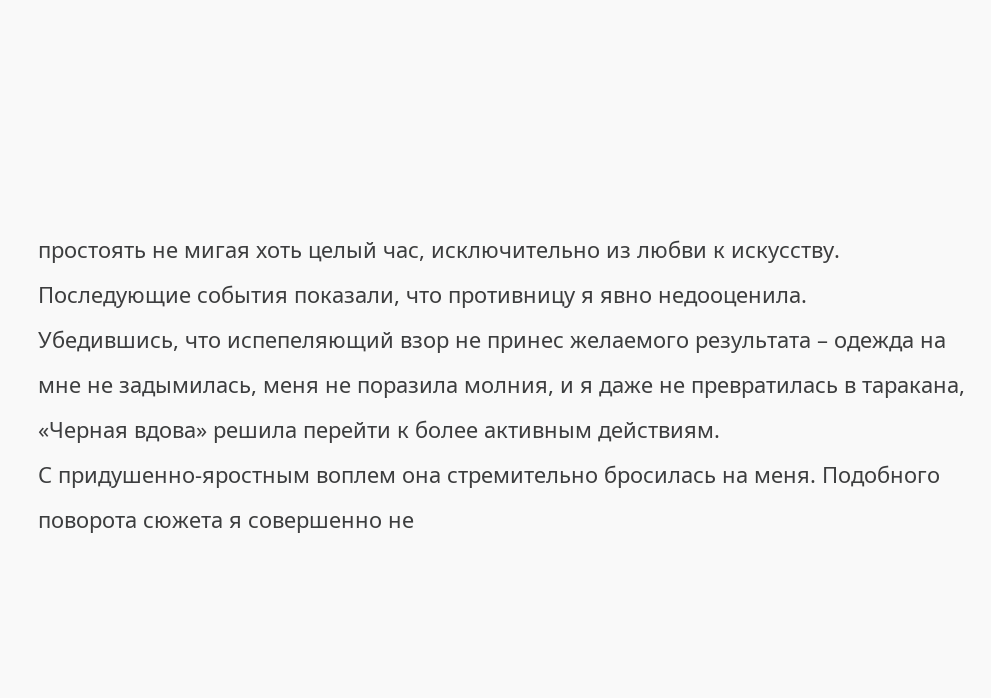простоять не мигая хоть целый час, исключительно из любви к искусству.
Последующие события показали, что противницу я явно недооценила.
Убедившись, что испепеляющий взор не принес желаемого результата – одежда на мне не задымилась, меня не поразила молния, и я даже не превратилась в таракана, «Черная вдова» решила перейти к более активным действиям.
С придушенно‑яростным воплем она стремительно бросилась на меня. Подобного поворота сюжета я совершенно не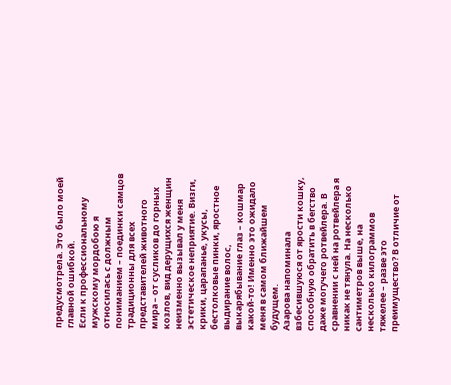предусмотрела. Это было моей главной ошибкой.
Если к профессиональному мужскому мордобою я относилась с должным пониманием – поединки самцов традиционны для всех представителей животного мира – от сусликов до горных козлов, вид дерущихся женщин неизменно вызывал у меня эстетическое неприятие. Визги, крики, царапанье, укусы, бестолковые пинки, яростное выдирание волос, выкарябывание глаз – кошмар какой‑то! Именно это ожидало меня в самом ближайшем будущем.
Азарова напоминала взбесившуюся от ярости кошку, способную обратить в бегство даже могучего ротвейлера. В сравнении с ней на ротвейлера я никак не тянула. На несколько сантиметров выше, на несколько килограммов тяжелее – разве это преимущество? В отличие от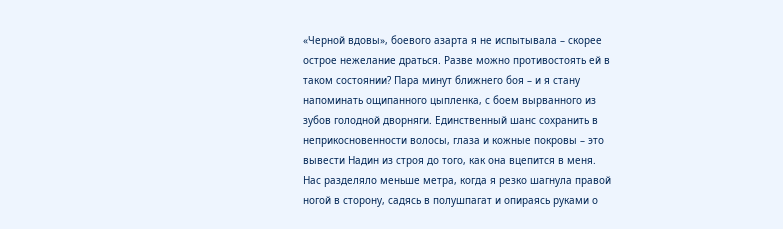«Черной вдовы», боевого азарта я не испытывала – скорее острое нежелание драться. Разве можно противостоять ей в таком состоянии? Пара минут ближнего боя – и я стану напоминать ощипанного цыпленка, с боем вырванного из зубов голодной дворняги. Единственный шанс сохранить в неприкосновенности волосы, глаза и кожные покровы – это вывести Надин из строя до того, как она вцепится в меня.
Нас разделяло меньше метра, когда я резко шагнула правой ногой в сторону, садясь в полушпагат и опираясь руками о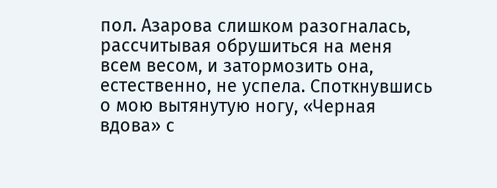пол. Азарова слишком разогналась, рассчитывая обрушиться на меня всем весом, и затормозить она, естественно, не успела. Споткнувшись о мою вытянутую ногу, «Черная вдова» с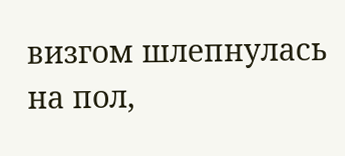визгом шлепнулась на пол,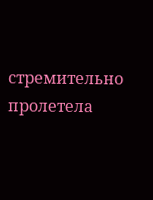стремительно пролетела